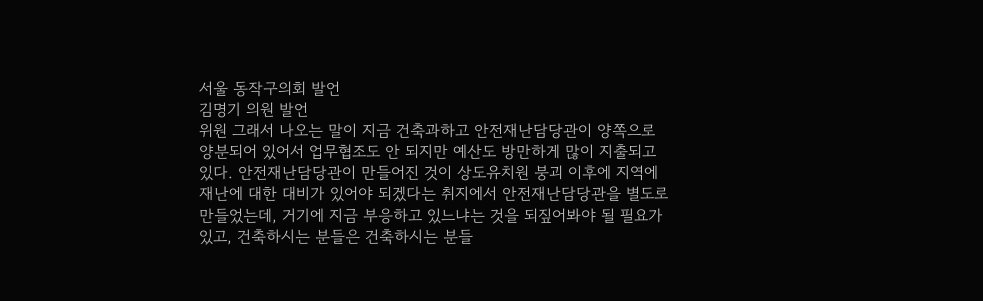서울 동작구의회 발언
김명기 의원 발언
위원 그래서 나오는 말이 지금 건축과하고 안전재난담당관이 양쪽으로 양분되어 있어서 업무협조도 안 되지만 예산도 방만하게 많이 지출되고 있다. 안전재난담당관이 만들어진 것이 상도유치원 붕괴 이후에 지역에 재난에 대한 대비가 있어야 되겠다는 취지에서 안전재난담당관을 별도로 만들었는데, 거기에 지금 부응하고 있느냐는 것을 되짚어봐야 될 필요가 있고, 건축하시는 분들은 건축하시는 분들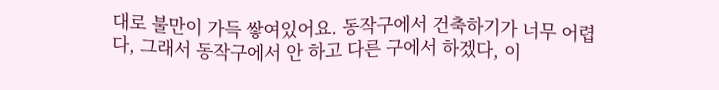대로 불만이 가득 쌓여있어요. 동작구에서 건축하기가 너무 어렵다, 그래서 동작구에서 안 하고 다른 구에서 하겠다, 이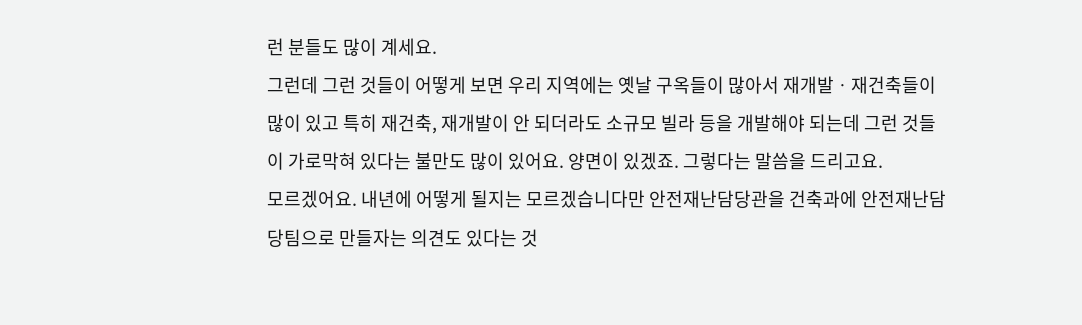런 분들도 많이 계세요.
그런데 그런 것들이 어떻게 보면 우리 지역에는 옛날 구옥들이 많아서 재개발ㆍ재건축들이 많이 있고 특히 재건축, 재개발이 안 되더라도 소규모 빌라 등을 개발해야 되는데 그런 것들이 가로막혀 있다는 불만도 많이 있어요. 양면이 있겠죠. 그렇다는 말씀을 드리고요.
모르겠어요. 내년에 어떻게 될지는 모르겠습니다만 안전재난담당관을 건축과에 안전재난담당팀으로 만들자는 의견도 있다는 것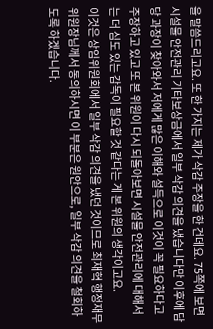을 말씀드리고요. 또 한 가지는 제가 삭감 주장을 한 건데요. 75쪽에 보면 시설물 안전관리 기타보상금에서 일부 삭감 의견을 냈습니다만 이후에 담당 과장이 찾아와서 저에게 많은 이해와 설득으로 이것이 꼭 필요하다고 주장하고 있고 또 본 위원이 다시 되돌아보면 시설물 안전관리에 대해서는 더 심도 있는 감독이 필요할 것 같다는 게 본 위원의 생각이고요.
이것은 상임위원회에서 일부 삭감 의견을 냈던 것이므로 최재혁 행정재무위원장님께서 동의하시면 이 부분은 원안으로, 일부 삭감 의견을 철회하도록 하겠습니다.